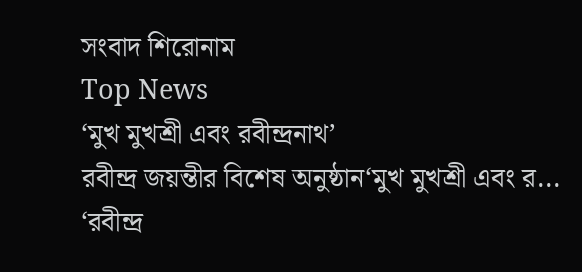সংবাদ শিরোনাম
Top News
‘মুখ মুখশ্রী এবং রবীন্দ্রনাথ’
রবীন্দ্র জয়ন্তীর বিশেষ অনুষ্ঠান‘মুখ মুখশ্রী এবং র...
‘রবীন্দ্র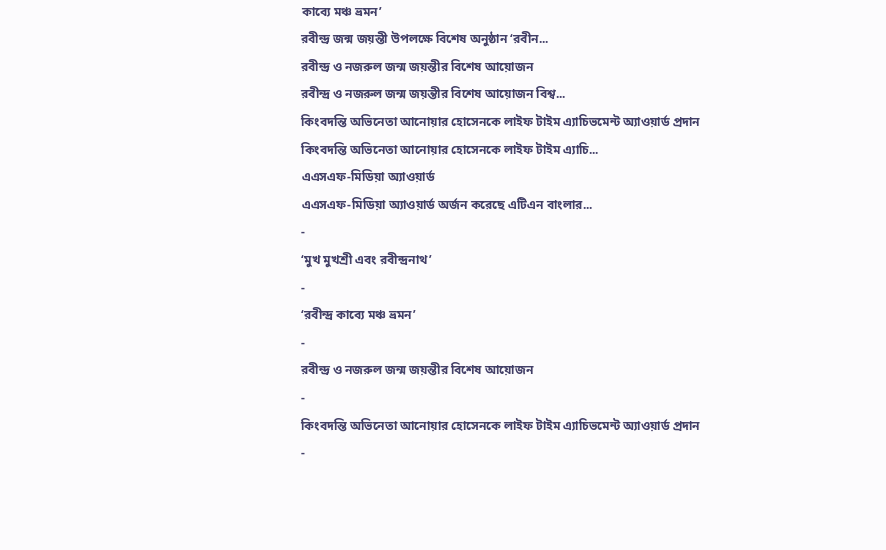কাব্যে মঞ্চ ভ্রমন’
রবীন্দ্র জন্ম জয়ন্তী উপলক্ষে বিশেষ অনুষ্ঠান ‘রবীন...
রবীন্দ্র ও নজরুল জন্ম জয়ন্তীর বিশেষ আয়োজন
রবীন্দ্র ও নজরুল জন্ম জয়ন্তীর বিশেষ আয়োজন বিশ্ব...
কিংবদন্তি অভিনেতা আনোয়ার হোসেনকে লাইফ টাইম এ্যাচিভমেন্ট অ্যাওয়ার্ড প্রদান
কিংবদন্তি অভিনেতা আনোয়ার হোসেনকে লাইফ টাইম এ্যাচি...
এএসএফ-মিডিয়া অ্যাওয়ার্ড
এএসএফ-মিডিয়া অ্যাওয়ার্ড অর্জন করেছে এটিএন বাংলার...
-
‘মুখ মুখশ্রী এবং রবীন্দ্রনাথ’
-
‘রবীন্দ্র কাব্যে মঞ্চ ভ্রমন’
-
রবীন্দ্র ও নজরুল জন্ম জয়ন্তীর বিশেষ আয়োজন
-
কিংবদন্তি অভিনেতা আনোয়ার হোসেনকে লাইফ টাইম এ্যাচিভমেন্ট অ্যাওয়ার্ড প্রদান
-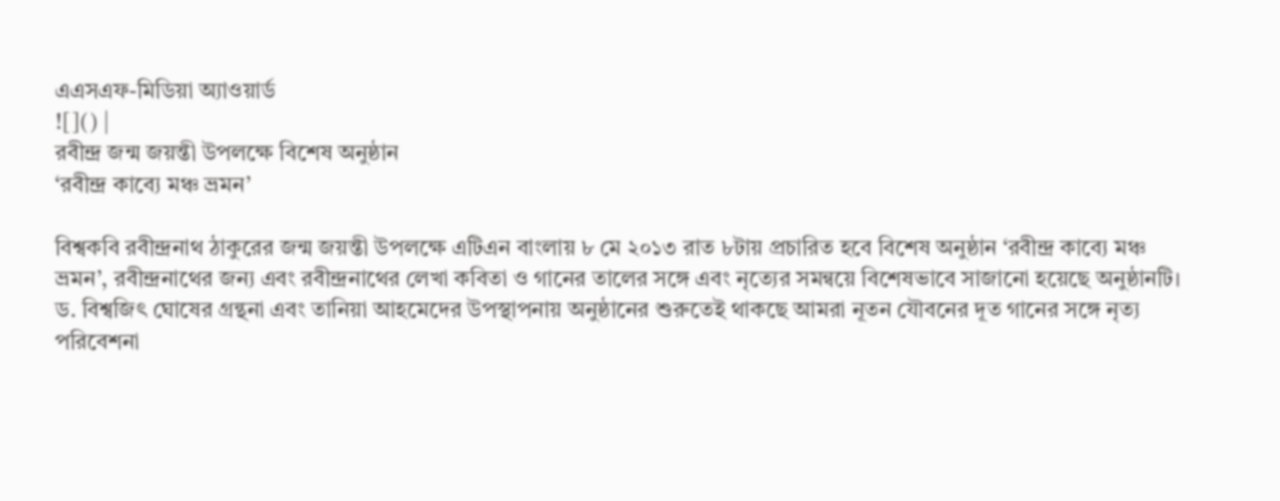এএসএফ-মিডিয়া অ্যাওয়ার্ড
![]() |
রবীন্দ্র জন্ম জয়ন্তী উপলক্ষে বিশেষ অনুষ্ঠান
‘রবীন্দ্র কাব্যে মঞ্চ ভ্রমন’

বিশ্বকবি রবীন্দ্রনাথ ঠাকুরের জন্ম জয়ন্তী উপলক্ষে এটিএন বাংলায় ৮ মে ২০১৩ রাত ৮টায় প্রচারিত হবে বিশেষ অনুষ্ঠান ‘রবীন্দ্র কাব্যে মঞ্চ ভ্রমন’, রবীন্দ্রনাথের জন্য এবং রবীন্দ্রনাথের লেখা কবিতা ও গানের তালের সঙ্গে এবং নৃত্যের সমন্বয়ে বিশেষভাবে সাজানো হয়েছে অনুষ্ঠানটি। ড. বিশ্বজিৎ ঘোষের গ্রন্থনা এবং তানিয়া আহমেদের উপস্থাপনায় অনুষ্ঠানের শুরুতেই থাকছে আমরা নূতন যৌবনের দূত গানের সঙ্গে নৃত্য পরিবেশনা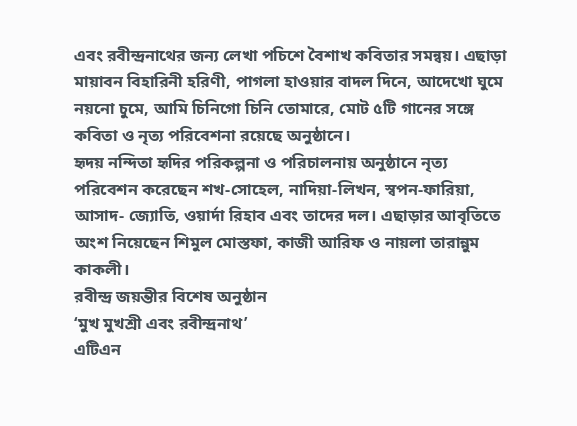এবং রবীন্দ্রনাথের জন্য লেখা পচিশে বৈশাখ কবিতার সমন্বয়। এছাড়া মায়াবন বিহারিনী হরিণী, পাগলা হাওয়ার বাদল দিনে, আদেখো ঘুমে নয়নো চুমে, আমি চিনিগো চিনি তোমারে, মোট ৫টি গানের সঙ্গে কবিতা ও নৃত্য পরিবেশনা রয়েছে অনুষ্ঠানে।
হৃদয় নন্দিতা হৃদির পরিকল্পনা ও পরিচালনায় অনুষ্ঠানে নৃত্য পরিবেশন করেছেন শখ-সোহেল, নাদিয়া-লিখন, স্বপন-ফারিয়া, আসাদ- জ্যোতি, ওয়ার্দা রিহাব এবং তাদের দল। এছাড়ার আবৃতিতে অংশ নিয়েছেন শিমুল মোস্তফা, কাজী আরিফ ও নায়লা তারান্নুম কাকলী।
রবীন্দ্র জয়ন্তীর বিশেষ অনুষ্ঠান
‘মুখ মুখশ্রী এবং রবীন্দ্রনাথ’
এটিএন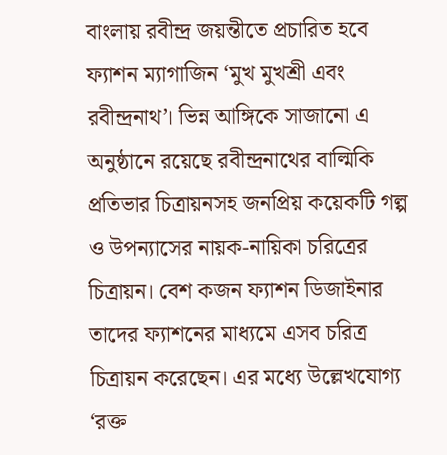বাংলায় রবীন্দ্র জয়ন্তীতে প্রচারিত হবে ফ্যাশন ম্যাগাজিন ‘মুখ মুখশ্রী এবং রবীন্দ্রনাথ’। ভিন্ন আঙ্গিকে সাজানো এ অনুষ্ঠানে রয়েছে রবীন্দ্রনাথের বাল্মিকি প্রতিভার চিত্রায়নসহ জনপ্রিয় কয়েকটি গল্প ও উপন্যাসের নায়ক-নায়িকা চরিত্রের চিত্রায়ন। বেশ কজন ফ্যাশন ডিজাইনার তাদের ফ্যাশনের মাধ্যমে এসব চরিত্র চিত্রায়ন করেছেন। এর মধ্যে উল্লেখযোগ্য ‘রক্ত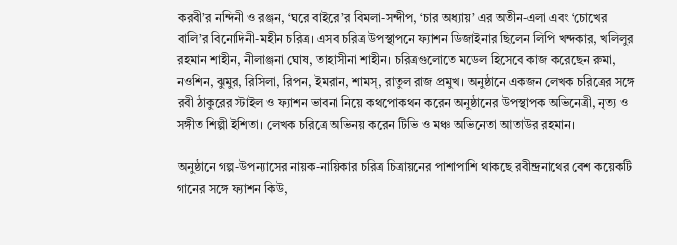করবী’র নন্দিনী ও রঞ্জন, ‘ঘরে বাইরে’র বিমলা-সন্দীপ, ‘চার অধ্যায়’ এর অতীন-এলা এবং ‘চোখের বালি’র বিনোদিনী-মহীন চরিত্র। এসব চরিত্র উপস্থাপনে ফ্যাশন ডিজাইনার ছিলেন লিপি খন্দকার, খলিলুর রহমান শাহীন, নীলাঞ্জনা ঘোষ, তাহাসীনা শাহীন। চরিত্রগুলোতে মডেল হিসেবে কাজ করেছেন রুমা, নওশিন, ঝুমুর, রিসিলা, রিপন, ইমরান, শামস্, রাতুল রাজ প্রমুখ। অনুষ্ঠানে একজন লেখক চরিত্রের সঙ্গে রবী ঠাকুরের স্টাইল ও ফ্যাশন ভাবনা নিয়ে কথপোকথন করেন অনুষ্ঠানের উপস্থাপক অভিনেত্রী, নৃত্য ও সঙ্গীত শিল্পী ইশিতা। লেখক চরিত্রে অভিনয় করেন টিভি ও মঞ্চ অভিনেতা আতাউর রহমান।

অনুষ্ঠানে গল্প-উপন্যাসের নায়ক-নায়িকার চরিত্র চিত্রায়নের পাশাপাশি থাকছে রবীন্দ্রনাথের বেশ কয়েকটি গানের সঙ্গে ফ্যাশন কিউ,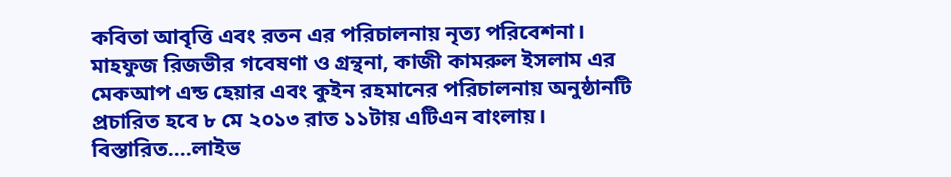কবিতা আবৃত্তি এবং রতন এর পরিচালনায় নৃত্য পরিবেশনা। মাহফুজ রিজভীর গবেষণা ও গ্রন্থনা, কাজী কামরুল ইসলাম এর মেকআপ এন্ড হেয়ার এবং কুইন রহমানের পরিচালনায় অনুষ্ঠানটি প্রচারিত হবে ৮ মে ২০১৩ রাত ১১টায় এটিএন বাংলায়।
বিস্তারিত....লাইভ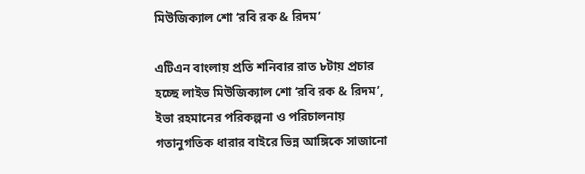মিউজিক্যাল শো ‘রবি রক & রিদম’

এটিএন বাংলায় প্রতি শনিবার রাত ৮টায় প্রচার হচ্ছে লাইভ মিউজিক্যাল শো ‘রবি রক & রিদম’, ইভা রহমানের পরিকল্পনা ও পরিচালনায় গতানুগতিক ধারার বাইরে ভিন্ন আঙ্গিকে সাজানো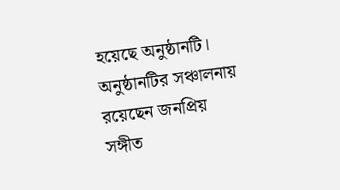হয়েছে অনুষ্ঠানটি। অনুষ্ঠানটির সঞ্চালনায় রয়েছেন জনপ্রিয় সঙ্গীত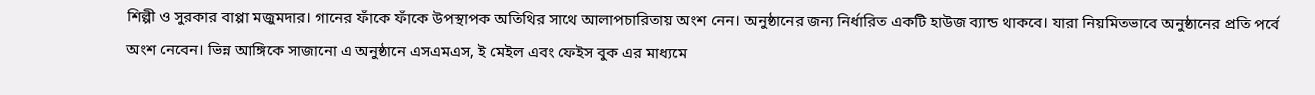শিল্পী ও সুরকার বাপ্পা মজুমদার। গানের ফাঁকে ফাঁকে উপস্থাপক অতিথির সাথে আলাপচারিতায় অংশ নেন। অনুষ্ঠানের জন্য নির্ধারিত একটি হাউজ ব্যান্ড থাকবে। যারা নিয়মিতভাবে অনুষ্ঠানের প্রতি পর্বে অংশ নেবেন। ভিন্ন আঙ্গিকে সাজানো এ অনুষ্ঠানে এসএমএস, ই মেইল এবং ফেইস বুক এর মাধ্যমে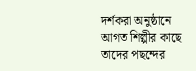দর্শকরা অনুষ্ঠানে আগত শিল্পীর কাছে তাদের পছন্দের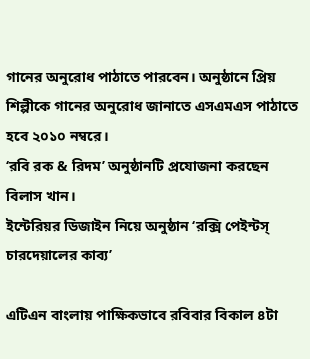গানের অনুরোধ পাঠাতে পারবেন। অনুষ্ঠানে প্রিয় শিল্পীকে গানের অনুরোধ জানাতে এসএমএস পাঠাতে হবে ২০১০ নম্বরে।
‘রবি রক & রিদম’ অনুষ্ঠানটি প্রযোজনা করছেন বিলাস খান।
ইন্টেরিয়র ডিজাইন নিয়ে অনুষ্ঠান ‘রক্সি পেইন্টস্ চারদেয়ালের কাব্য’

এটিএন বাংলায় পাক্ষিকভাবে রবিবার বিকাল ৪টা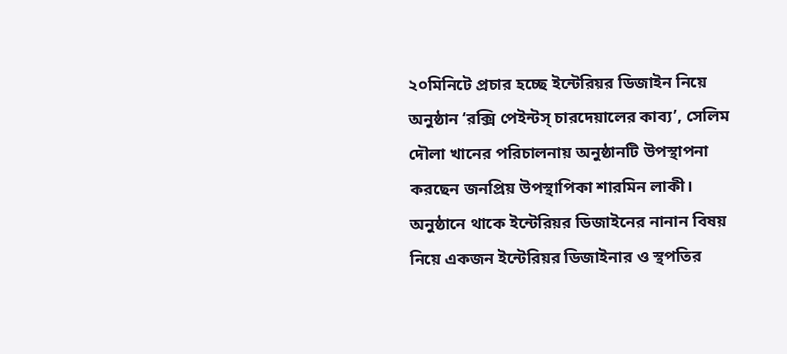২০মিনিটে প্রচার হচ্ছে ইন্টেরিয়র ডিজাইন নিয়ে অনুষ্ঠান ‘রক্সি পেইন্টস্ চারদেয়ালের কাব্য’, সেলিম দৌলা খানের পরিচালনায় অনুষ্ঠানটি উপস্থাপনা করছেন জনপ্রিয় উপস্থাপিকা শারমিন লাকী। অনুষ্ঠানে থাকে ইন্টেরিয়র ডিজাইনের নানান বিষয় নিয়ে একজন ইন্টেরিয়র ডিজাইনার ও স্থপতির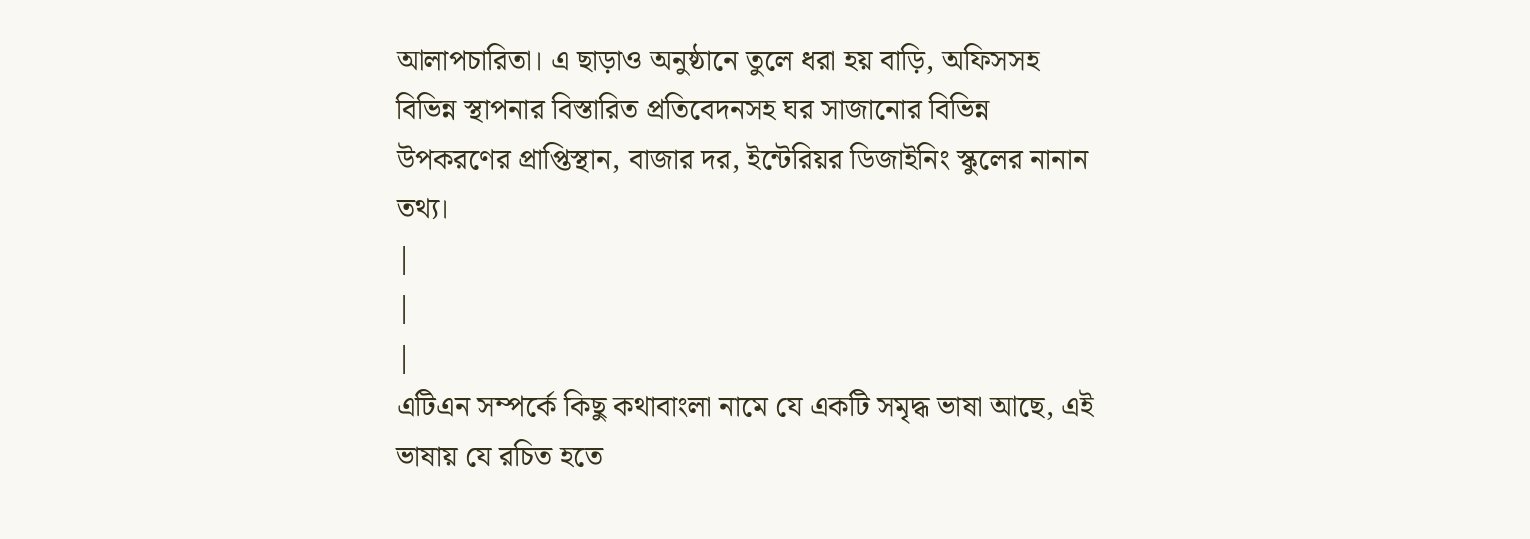আলাপচারিতা। এ ছাড়াও অনুষ্ঠানে তুলে ধরা হয় বাড়ি, অফিসসহ বিভিন্ন স্থাপনার বিস্তারিত প্রতিবেদনসহ ঘর সাজানোর বিভিন্ন উপকরণের প্রাপ্তিস্থান, বাজার দর, ইন্টেরিয়র ডিজাইনিং স্কুলের নানান তথ্য।
|
|
|
এটিএন সম্পর্কে কিছু কথাবাংলা নামে যে একটি সমৃদ্ধ ভাষা আছে, এই ভাষায় যে রচিত হতে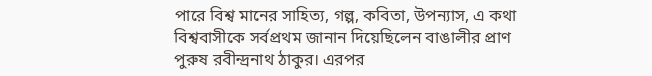পারে বিশ্ব মানের সাহিত্য, গল্প, কবিতা, উপন্যাস, এ কথা বিশ্ববাসীকে সর্বপ্রথম জানান দিয়েছিলেন বাঙালীর প্রাণ পুরুষ রবীন্দ্রনাথ ঠাকুর। এরপর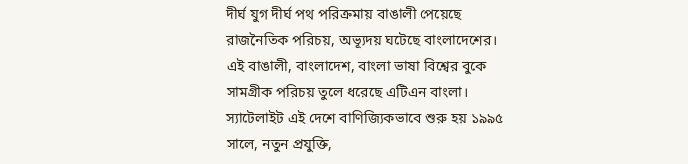দীর্ঘ যুগ দীর্ঘ পথ পরিক্রমায় বাঙালী পেয়েছে রাজনৈতিক পরিচয়, অভ্যূদয় ঘটেছে বাংলাদেশের। এই বাঙালী, বাংলাদেশ, বাংলা ভাষা বিশ্বের বুকে সামগ্রীক পরিচয় তুলে ধরেছে এটিএন বাংলা। স্যাটেলাইট এই দেশে বাণিজ্যিকভাবে শুরু হয় ১৯৯৫ সালে, নতুন প্রযুক্তি,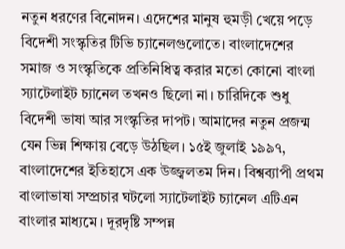নতুন ধরণের বিনোদন। এদেশের মানুষ হুমড়ী খেয়ে পড়ে বিদেশী সংস্কৃতির টিভি চ্যানেলগুলোতে। বাংলাদেশের সমাজ ও সংস্কৃতিকে প্রতিনিধিত্ব করার মতো কোনো বাংলা স্যাটেলাইট চ্যানেল তখনও ছিলো না। চারিদিকে শুধু বিদেশী ভাষা আর সংস্কৃতির দাপট। আমাদের নতুন প্রজন্ম যেন ভিন্ন শিক্ষায় বেড়ে উঠছিল। ১৫ই জুলাই ১৯৯৭, বাংলাদেশের ইতিহাসে এক উজ্জ্বলতম দিন। বিশ্বব্যাপী প্রথম বাংলাভাষা সম্প্রচার ঘটলো স্যাটেলাইট চ্যানেল এটিএন বাংলার মাধ্যমে। দূরদৃষ্টি সম্পন্ন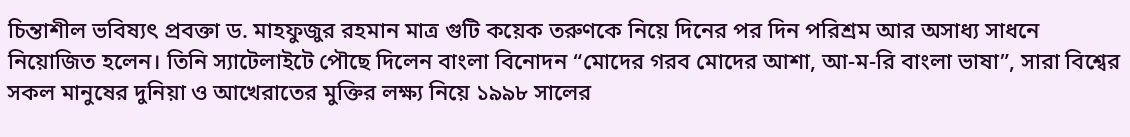চিন্তাশীল ভবিষ্যৎ প্রবক্তা ড. মাহফুজুর রহমান মাত্র গুটি কয়েক তরুণকে নিয়ে দিনের পর দিন পরিশ্রম আর অসাধ্য সাধনে নিয়োজিত হলেন। তিনি স্যাটেলাইটে পৌছে দিলেন বাংলা বিনোদন “মোদের গরব মোদের আশা, আ-ম-রি বাংলা ভাষা”, সারা বিশ্বের সকল মানুষের দুনিয়া ও আখেরাতের মুক্তির লক্ষ্য নিয়ে ১৯৯৮ সালের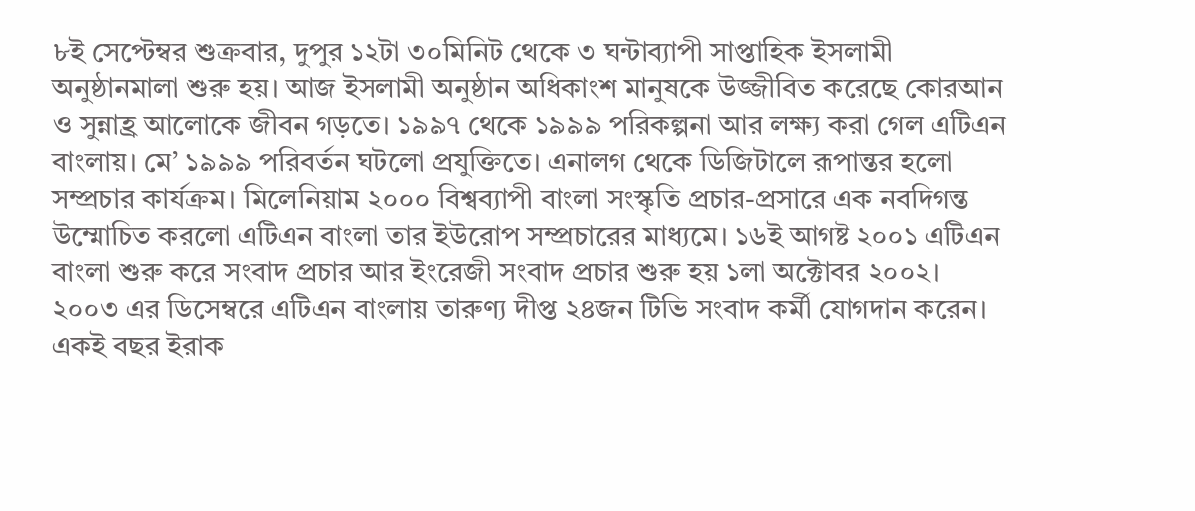৮ই সেপ্টেম্বর শুক্রবার, দুপুর ১২টা ৩০মিনিট থেকে ৩ ঘন্টাব্যাপী সাপ্তাহিক ইসলামী অনুষ্ঠানমালা শুরু হয়। আজ ইসলামী অনুষ্ঠান অধিকাংশ মানুষকে উজ্জীবিত করেছে কোরআন ও সুন্নাহ্র আলোকে জীবন গড়তে। ১৯৯৭ থেকে ১৯৯৯ পরিকল্পনা আর লক্ষ্য করা গেল এটিএন বাংলায়। মে’ ১৯৯৯ পরিবর্তন ঘটলো প্রযুক্তিতে। এনালগ থেকে ডিজিটালে রূপান্তর হলো সম্প্রচার কার্যক্রম। মিলেনিয়াম ২০০০ বিশ্বব্যাপী বাংলা সংস্কৃতি প্রচার-প্রসারে এক নবদিগন্ত উম্মোচিত করলো এটিএন বাংলা তার ইউরোপ সম্প্রচারের মাধ্যমে। ১৬ই আগষ্ট ২০০১ এটিএন বাংলা শুরু করে সংবাদ প্রচার আর ইংরেজী সংবাদ প্রচার শুরু হয় ১লা অক্টোবর ২০০২। ২০০৩ এর ডিসেম্বরে এটিএন বাংলায় তারুণ্য দীপ্ত ২৪জন টিভি সংবাদ কর্মী যোগদান করেন। একই বছর ইরাক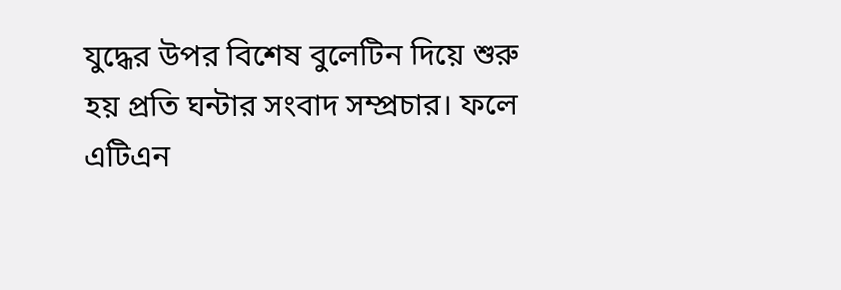যুদ্ধের উপর বিশেষ বুলেটিন দিয়ে শুরু হয় প্রতি ঘন্টার সংবাদ সম্প্রচার। ফলে এটিএন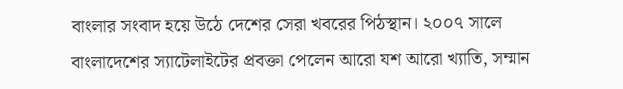বাংলার সংবাদ হয়ে উঠে দেশের সেরা খবরের পিঠস্থান। ২০০৭ সালে বাংলাদেশের স্যাটেলাইটের প্রবক্তা পেলেন আরো যশ আরো খ্যাতি, সম্মান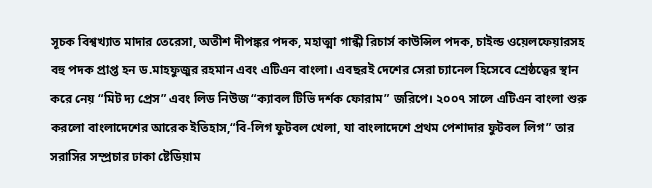সূচক বিশ্বখ্যাত মাদার তেরেসা, অতীশ দীপঙ্কর পদক, মহাত্মা গান্ধী রিচার্স কাউন্সিল পদক, চাইল্ড ওয়েলফেয়ারসহ বহু পদক প্রাপ্ত হন ড.মাহফুজুর রহমান এবং এটিএন বাংলা। এবছরই দেশের সেরা চ্যানেল হিসেবে শ্রেষ্ঠত্বের স্থান করে নেয় “মিট দ্য প্রেস” এবং লিড নিউজ “ক্যাবল টিভি দর্শক ফোরাম” জরিপে। ২০০৭ সালে এটিএন বাংলা শুরু করলো বাংলাদেশের আরেক ইতিহাস,“বি-লিগ ফুটবল খেলা, যা বাংলাদেশে প্রথম পেশাদার ফুটবল লিগ” তার সরাসির সম্প্রচার ঢাকা ষ্টেডিয়াম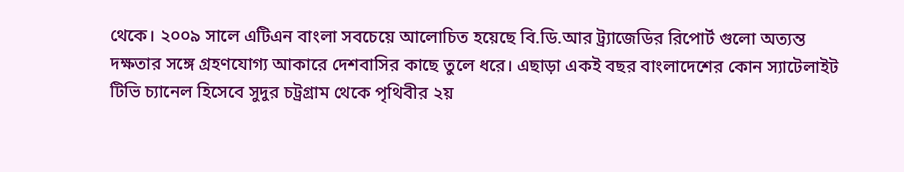থেকে। ২০০৯ সালে এটিএন বাংলা সবচেয়ে আলোচিত হয়েছে বি.ডি.আর ট্র্যাজেডির রিপোর্ট গুলো অত্যন্ত দক্ষতার সঙ্গে গ্রহণযোগ্য আকারে দেশবাসির কাছে তুলে ধরে। এছাড়া একই বছর বাংলাদেশের কোন স্যাটেলাইট টিভি চ্যানেল হিসেবে সুদুর চট্রগ্রাম থেকে পৃথিবীর ২য়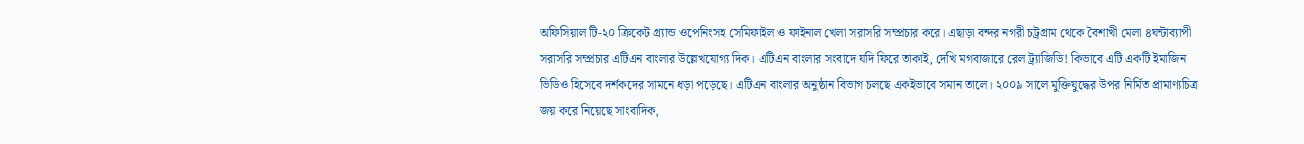অফিসিয়াল টি-২০ ক্রিকেট গ্র্যান্ড ওপেনিংসহ সেমিফাইল ও ফাইনাল খেলা সরাসরি সম্প্রচার করে। এছাড়া বন্দর নগরী চট্রগ্রাম থেকে বৈশাখী মেলা ৪ঘন্টাব্যাপী সরাসরি সম্প্রচার এটিএন বাংলার উল্লেখযোগ্য দিক। এটিএন বাংলার সংবাদে যদি ফিরে তাকাই, দেখি মগবাজারে রেল ট্র্যাজিডি! কিভাবে এটি একটি ইমাজিন ভিডিও হিসেবে দর্শকদের সামনে ধড়া পড়েছে। এটিএন বাংলার অনুষ্ঠান বিভাগ চলছে একইভাবে সমান তালে। ২০০৯ সালে মুক্তিযুদ্ধের উপর নির্মিত প্রামাণ্যচিত্র জয় করে নিয়েছে সাংবাদিক,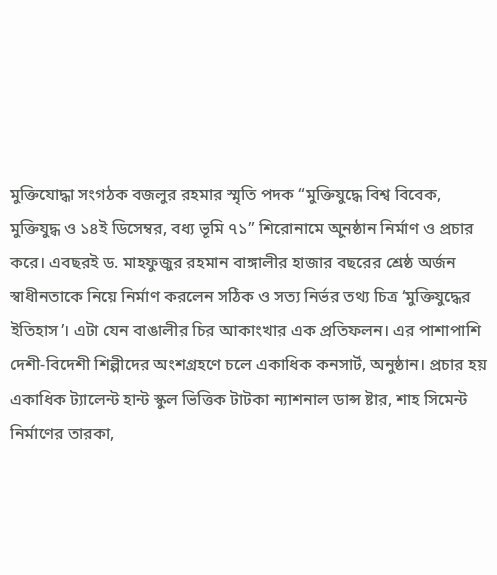মুক্তিযোদ্ধা সংগঠক বজলুর রহমার স্মৃতি পদক “মুক্তিযুদ্ধে বিশ্ব বিবেক, মুক্তিযুদ্ধ ও ১৪ই ডিসেম্বর, বধ্য ভূমি ৭১” শিরোনামে অুনষ্ঠান নির্মাণ ও প্রচার করে। এবছরই ড. মাহফুজুর রহমান বাঙ্গালীর হাজার বছরের শ্রেষ্ঠ অর্জন স্বাধীনতাকে নিয়ে নির্মাণ করলেন সঠিক ও সত্য নির্ভর তথ্য চিত্র ‘মুক্তিযুদ্ধের ইতিহাস’। এটা যেন বাঙালীর চির আকাংখার এক প্রতিফলন। এর পাশাপাশি দেশী-বিদেশী শিল্পীদের অংশগ্রহণে চলে একাধিক কনসার্ট, অনুষ্ঠান। প্রচার হয় একাধিক ট্যালেন্ট হান্ট স্কুল ভিত্তিক টাটকা ন্যাশনাল ডান্স ষ্টার, শাহ সিমেন্ট নির্মাণের তারকা,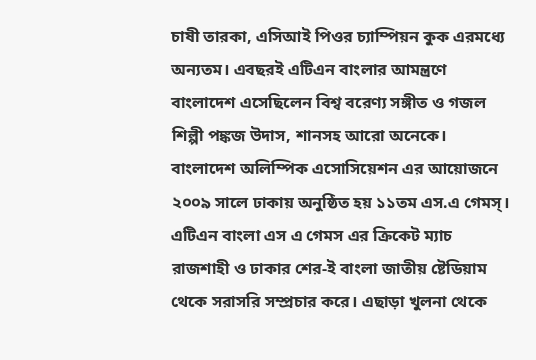চাষী তারকা, এসিআই পিওর চ্যাম্পিয়ন কুক এরমধ্যে অন্যতম। এবছরই এটিএন বাংলার আমন্ত্রণে বাংলাদেশ এসেছিলেন বিশ্ব বরেণ্য সঙ্গীত ও গজল শিল্পী পঙ্কজ উদাস, শানসহ আরো অনেকে। বাংলাদেশ অলিম্পিক এসোসিয়েশন এর আয়োজনে ২০০৯ সালে ঢাকায় অনুষ্ঠিত হয় ১১তম এস.এ গেমস্। এটিএন বাংলা এস এ গেমস এর ক্রিকেট ম্যাচ রাজশাহী ও ঢাকার শের-ই বাংলা জাতীয় ষ্টেডিয়াম থেকে সরাসরি সম্প্রচার করে। এছাড়া খুলনা থেকে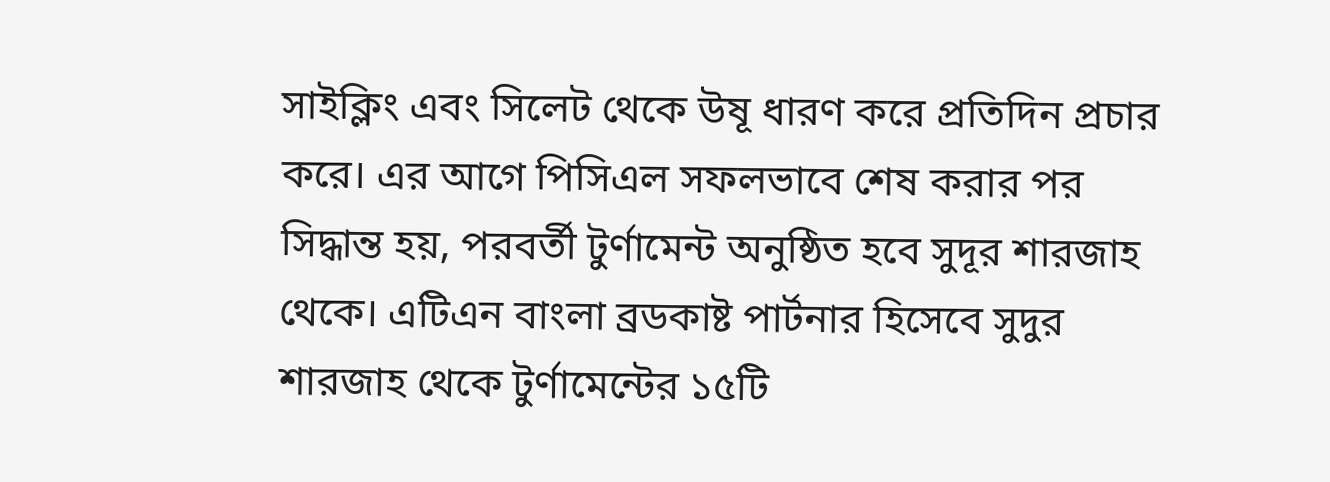সাইক্লিং এবং সিলেট থেকে উষূ ধারণ করে প্রতিদিন প্রচার করে। এর আগে পিসিএল সফলভাবে শেষ করার পর সিদ্ধান্ত হয়, পরবর্তী টুর্ণামেন্ট অনুষ্ঠিত হবে সুদূর শারজাহ থেকে। এটিএন বাংলা ব্রডকাষ্ট পার্টনার হিসেবে সুদুর শারজাহ থেকে টুর্ণামেন্টের ১৫টি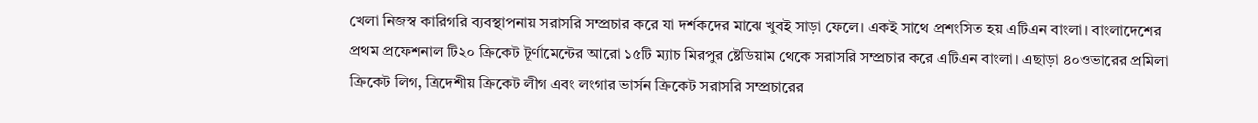খেলা নিজস্ব কারিগরি ব্যবস্থাপনায় সরাসরি সম্প্রচার করে যা দর্শকদের মাঝে খুবই সাড়া ফেলে। একই সাথে প্রশংসিত হয় এটিএন বাংলা। বাংলাদেশের প্রথম প্রফেশনাল টি২০ ক্রিকেট টূর্ণামেন্টের আরো ১৫টি ম্যাচ মিরপুর ষ্টেডিয়াম থেকে সরাসরি সম্প্রচার করে এটিএন বাংলা। এছাড়া ৪০ওভারের প্রমিলা ক্রিকেট লিগ, ত্রিদেশীয় ক্রিকেট লীগ এবং লংগার ভার্সন ক্রিকেট সরাসরি সম্প্রচারের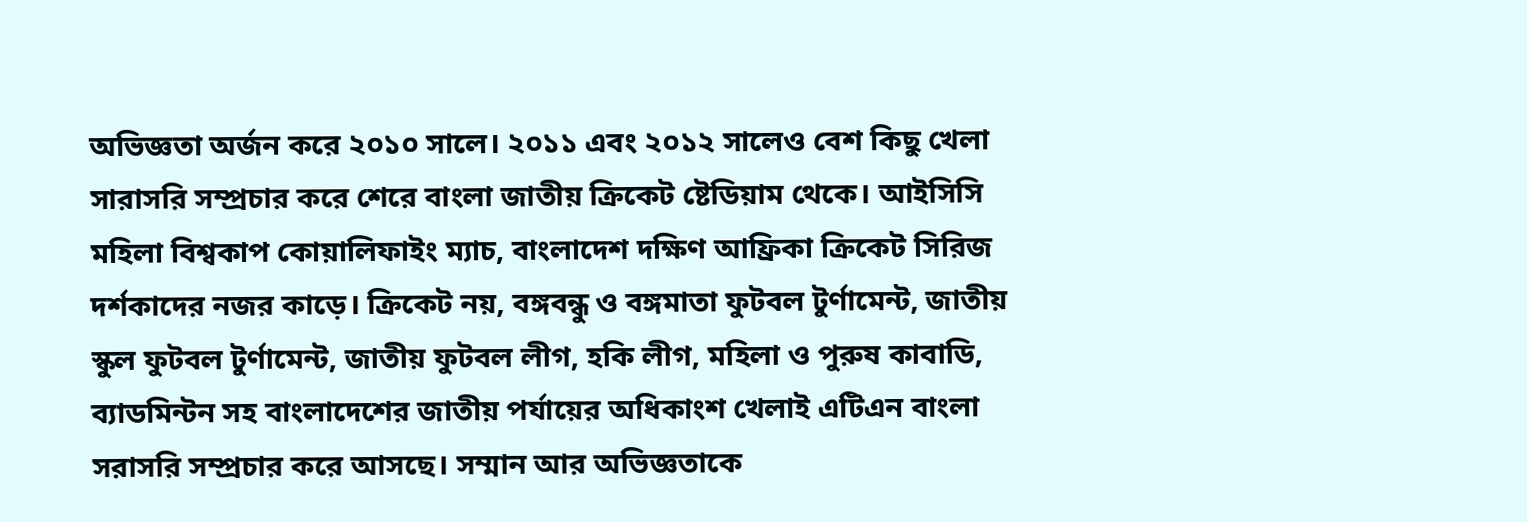অভিজ্ঞতা অর্জন করে ২০১০ সালে। ২০১১ এবং ২০১২ সালেও বেশ কিছু খেলা সারাসরি সম্প্রচার করে শেরে বাংলা জাতীয় ক্রিকেট ষ্টেডিয়াম থেকে। আইসিসি মহিলা বিশ্বকাপ কোয়ালিফাইং ম্যাচ, বাংলাদেশ দক্ষিণ আফ্রিকা ক্রিকেট সিরিজ দর্শকাদের নজর কাড়ে। ক্রিকেট নয়, বঙ্গবন্ধু ও বঙ্গমাতা ফুটবল টুর্ণামেন্ট, জাতীয় স্কুল ফুটবল টুর্ণামেন্ট, জাতীয় ফুটবল লীগ, হকি লীগ, মহিলা ও পুরুষ কাবাডি, ব্যাডমিন্টন সহ বাংলাদেশের জাতীয় পর্যায়ের অধিকাংশ খেলাই এটিএন বাংলা সরাসরি সম্প্রচার করে আসছে। সম্মান আর অভিজ্ঞতাকে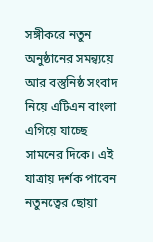সঙ্গীকরে নতুন অনুষ্ঠানের সমন্ব্যয়ে আর বস্তুনিষ্ঠ সংবাদ নিয়ে এটিএন বাংলা এগিয়ে যাচ্ছে সামনের দিকে। এই যাত্রায় দর্শক পাবেন নতুনত্বের ছোয়া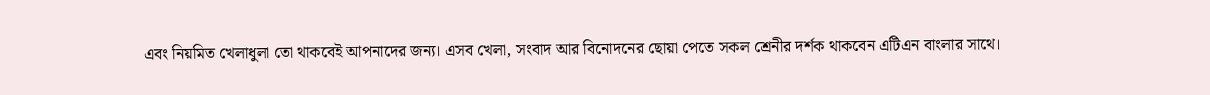এবং নিয়মিত খেলাধুলা তো থাকবেই আপনাদের জন্য। এসব খেলা, সংবাদ আর বিনোদনের ছোয়া পেতে সকল শ্রেনীর দর্শক থাকবেন এটিএন বাংলার সাথে।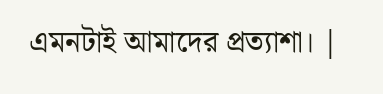এমনটাই আমাদের প্রত্যাশা। |